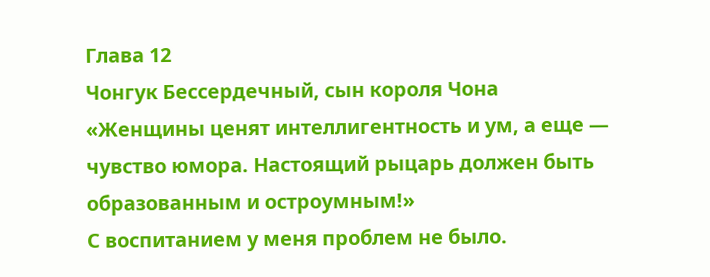Глава 12
Чонгук Бессердечный, сын короля Чона
«Женщины ценят интеллигентность и ум, а еще — чувство юмора. Настоящий рыцарь должен быть образованным и остроумным!»
С воспитанием у меня проблем не было.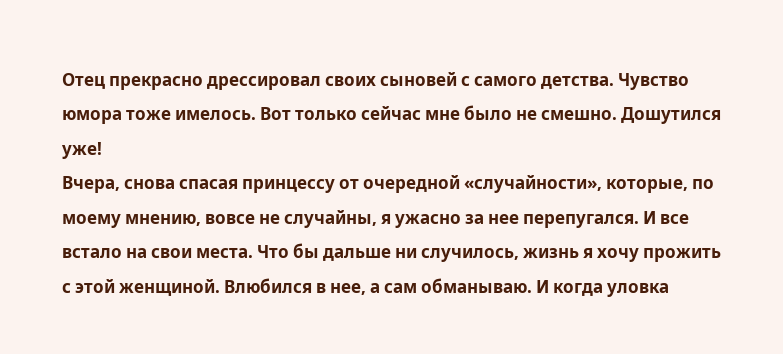Отец прекрасно дрессировал своих сыновей с самого детства. Чувство юмора тоже имелось. Вот только сейчас мне было не смешно. Дошутился уже!
Вчера, снова спасая принцессу от очередной «случайности», которые, по моему мнению, вовсе не случайны, я ужасно за нее перепугался. И все встало на свои места. Что бы дальше ни случилось, жизнь я хочу прожить с этой женщиной. Влюбился в нее, а сам обманываю. И когда уловка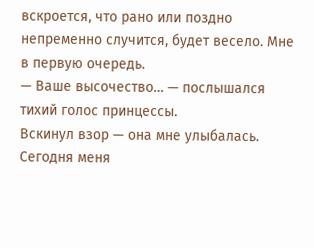вскроется, что рано или поздно непременно случится, будет весело. Мне в первую очередь.
— Ваше высочество… — послышался тихий голос принцессы.
Вскинул взор — она мне улыбалась. Сегодня меня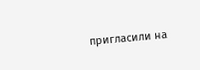пригласили на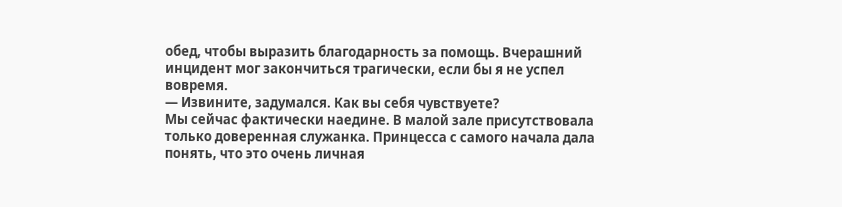обед, чтобы выразить благодарность за помощь. Вчерашний инцидент мог закончиться трагически, если бы я не успел вовремя.
— Извините, задумался. Как вы себя чувствуете?
Мы сейчас фактически наедине. В малой зале присутствовала только доверенная служанка. Принцесса с самого начала дала понять, что это очень личная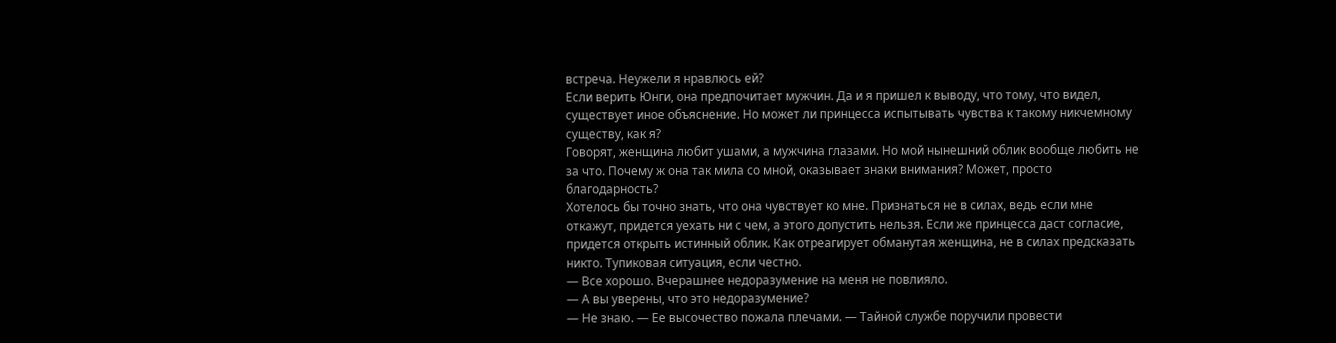встреча. Неужели я нравлюсь ей?
Если верить Юнги, она предпочитает мужчин. Да и я пришел к выводу, что тому, что видел, существует иное объяснение. Но может ли принцесса испытывать чувства к такому никчемному существу, как я?
Говорят, женщина любит ушами, а мужчина глазами. Но мой нынешний облик вообще любить не за что. Почему ж она так мила со мной, оказывает знаки внимания? Может, просто благодарность?
Хотелось бы точно знать, что она чувствует ко мне. Признаться не в силах, ведь если мне откажут, придется уехать ни с чем, а этого допустить нельзя. Если же принцесса даст согласие, придется открыть истинный облик. Как отреагирует обманутая женщина, не в силах предсказать никто. Тупиковая ситуация, если честно.
— Все хорошо. Вчерашнее недоразумение на меня не повлияло.
— А вы уверены, что это недоразумение?
— Не знаю. — Ее высочество пожала плечами. — Тайной службе поручили провести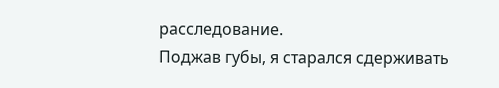расследование.
Поджав губы, я старался сдерживать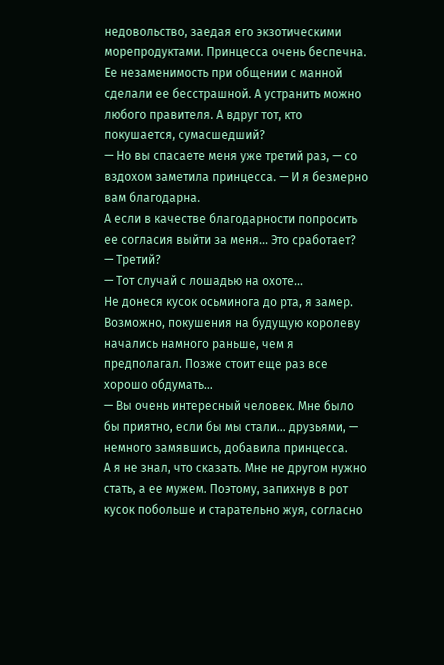недовольство, заедая его экзотическими морепродуктами. Принцесса очень беспечна. Ее незаменимость при общении с манной сделали ее бесстрашной. А устранить можно любого правителя. А вдруг тот, кто покушается, сумасшедший?
— Но вы спасаете меня уже третий раз, — со вздохом заметила принцесса. — И я безмерно вам благодарна.
А если в качестве благодарности попросить ее согласия выйти за меня… Это сработает?
— Третий?
— Тот случай с лошадью на охоте…
Не донеся кусок осьминога до рта, я замер. Возможно, покушения на будущую королеву начались намного раньше, чем я предполагал. Позже стоит еще раз все хорошо обдумать…
— Вы очень интересный человек. Мне было бы приятно, если бы мы стали… друзьями, — немного замявшись, добавила принцесса.
А я не знал, что сказать. Мне не другом нужно стать, а ее мужем. Поэтому, запихнув в рот кусок побольше и старательно жуя, согласно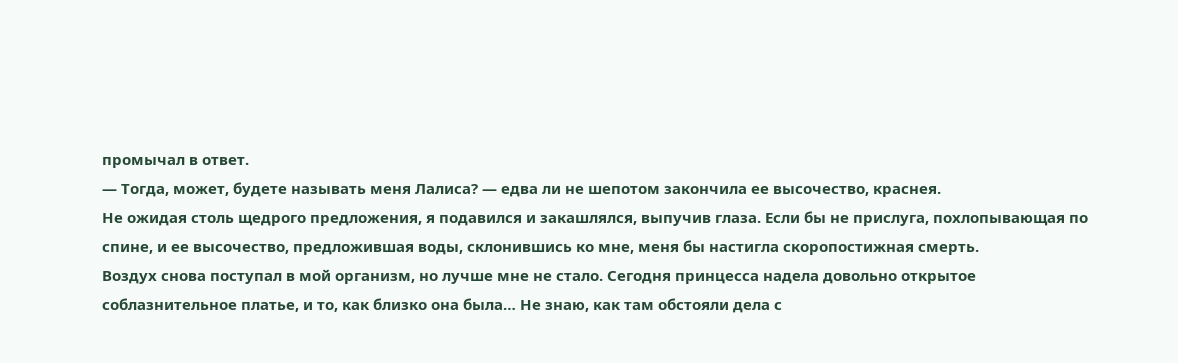промычал в ответ.
— Тогда, может, будете называть меня Лалиса? — едва ли не шепотом закончила ее высочество, краснея.
Не ожидая столь щедрого предложения, я подавился и закашлялся, выпучив глаза. Если бы не прислуга, похлопывающая по спине, и ее высочество, предложившая воды, склонившись ко мне, меня бы настигла скоропостижная смерть.
Воздух снова поступал в мой организм, но лучше мне не стало. Сегодня принцесса надела довольно открытое соблазнительное платье, и то, как близко она была… Не знаю, как там обстояли дела с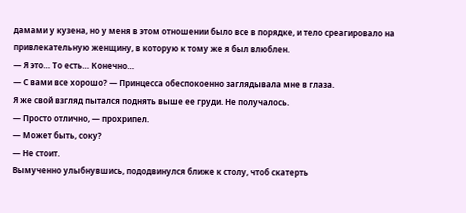дамами у кузена, но у меня в этом отношении было все в порядке, и тело среагировало на привлекательную женщину, в которую к тому же я был влюблен.
— Я это… То есть… Конечно…
— С вами все хорошо? — Принцесса обеспокоенно заглядывала мне в глаза.
Я же свой взгляд пытался поднять выше ее груди. Не получалось.
— Просто отлично, — прохрипел.
— Может быть, соку?
— Не стоит.
Вымученно улыбнувшись, пододвинулся ближе к столу, чтоб скатерть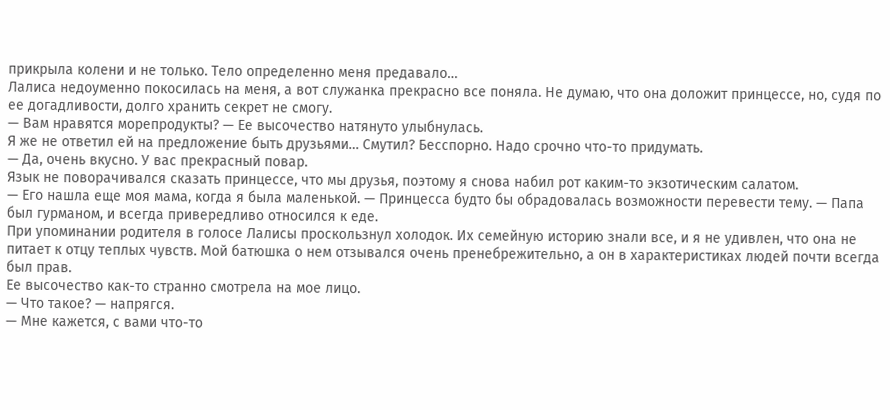прикрыла колени и не только. Тело определенно меня предавало…
Лалиса недоуменно покосилась на меня, а вот служанка прекрасно все поняла. Не думаю, что она доложит принцессе, но, судя по ее догадливости, долго хранить секрет не смогу.
— Вам нравятся морепродукты? — Ее высочество натянуто улыбнулась.
Я же не ответил ей на предложение быть друзьями… Смутил? Бесспорно. Надо срочно что-то придумать.
— Да, очень вкусно. У вас прекрасный повар.
Язык не поворачивался сказать принцессе, что мы друзья, поэтому я снова набил рот каким-то экзотическим салатом.
— Его нашла еще моя мама, когда я была маленькой. — Принцесса будто бы обрадовалась возможности перевести тему. — Папа был гурманом, и всегда привередливо относился к еде.
При упоминании родителя в голосе Лалисы проскользнул холодок. Их семейную историю знали все, и я не удивлен, что она не питает к отцу теплых чувств. Мой батюшка о нем отзывался очень пренебрежительно, а он в характеристиках людей почти всегда был прав.
Ее высочество как-то странно смотрела на мое лицо.
— Что такое? — напрягся.
— Мне кажется, с вами что-то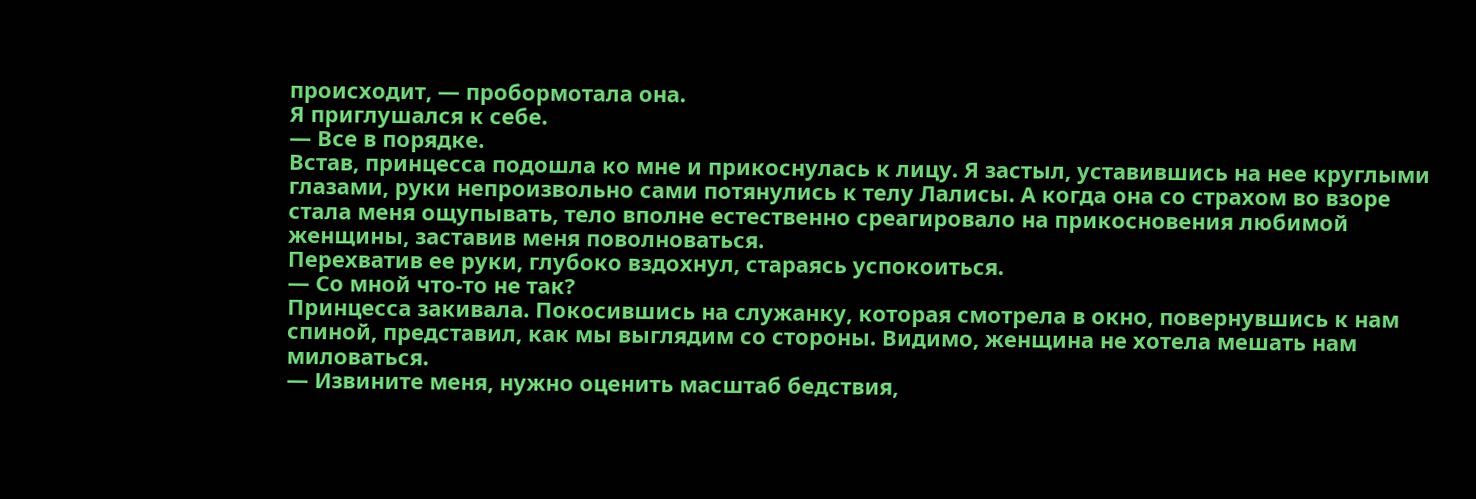происходит, — пробормотала она.
Я приглушался к себе.
— Все в порядке.
Встав, принцесса подошла ко мне и прикоснулась к лицу. Я застыл, уставившись на нее круглыми глазами, руки непроизвольно сами потянулись к телу Лалисы. А когда она со страхом во взоре стала меня ощупывать, тело вполне естественно среагировало на прикосновения любимой женщины, заставив меня поволноваться.
Перехватив ее руки, глубоко вздохнул, стараясь успокоиться.
— Со мной что-то не так?
Принцесса закивала. Покосившись на служанку, которая смотрела в окно, повернувшись к нам спиной, представил, как мы выглядим со стороны. Видимо, женщина не хотела мешать нам миловаться.
— Извините меня, нужно оценить масштаб бедствия,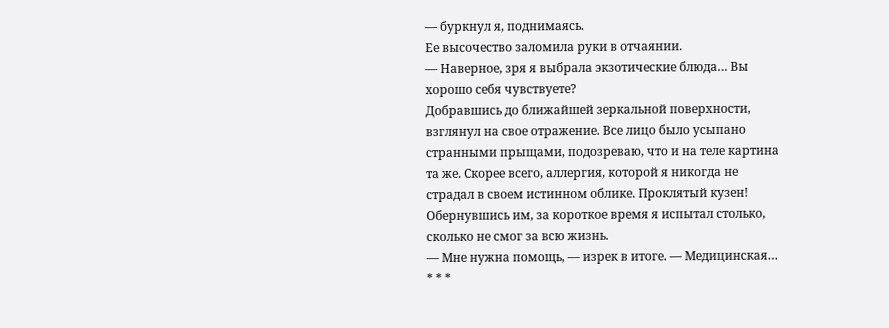— буркнул я, поднимаясь.
Ее высочество заломила руки в отчаянии.
— Наверное, зря я выбрала экзотические блюда… Вы хорошо себя чувствуете?
Добравшись до ближайшей зеркальной поверхности, взглянул на свое отражение. Все лицо было усыпано странными прыщами, подозреваю, что и на теле картина та же. Скорее всего, аллергия, которой я никогда не страдал в своем истинном облике. Проклятый кузен! Обернувшись им, за короткое время я испытал столько, сколько не смог за всю жизнь.
— Мне нужна помощь, — изрек в итоге. — Медицинская…
* * *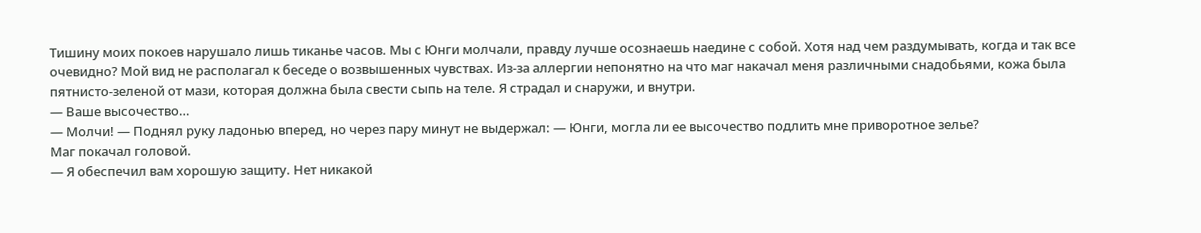Тишину моих покоев нарушало лишь тиканье часов. Мы с Юнги молчали, правду лучше осознаешь наедине с собой. Хотя над чем раздумывать, когда и так все очевидно? Мой вид не располагал к беседе о возвышенных чувствах. Из-за аллергии непонятно на что маг накачал меня различными снадобьями, кожа была пятнисто-зеленой от мази, которая должна была свести сыпь на теле. Я страдал и снаружи, и внутри.
— Ваше высочество…
— Молчи! — Поднял руку ладонью вперед, но через пару минут не выдержал: — Юнги, могла ли ее высочество подлить мне приворотное зелье?
Маг покачал головой.
— Я обеспечил вам хорошую защиту. Нет никакой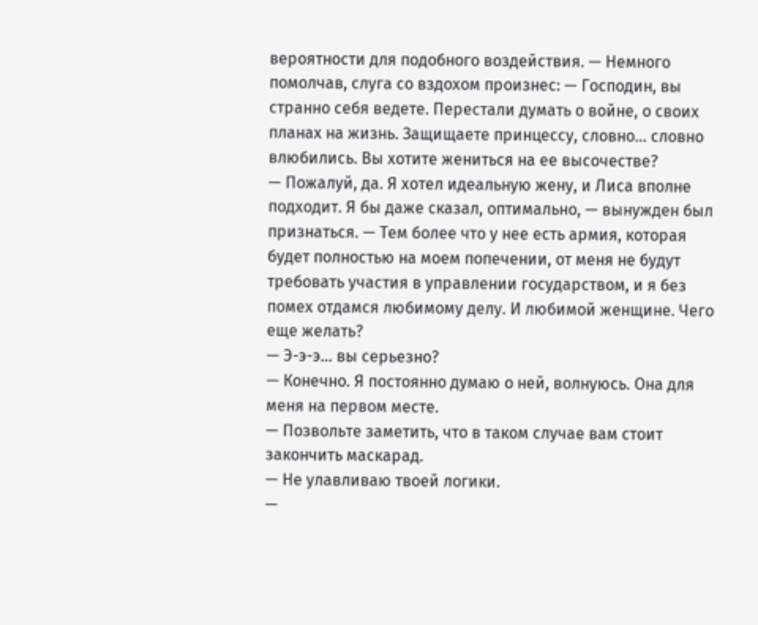вероятности для подобного воздействия. — Немного помолчав, слуга со вздохом произнес: — Господин, вы странно себя ведете. Перестали думать о войне, о своих планах на жизнь. Защищаете принцессу, словно… словно влюбились. Вы хотите жениться на ее высочестве?
— Пожалуй, да. Я хотел идеальную жену, и Лиса вполне подходит. Я бы даже сказал, оптимально, — вынужден был признаться. — Тем более что у нее есть армия, которая будет полностью на моем попечении, от меня не будут требовать участия в управлении государством, и я без помех отдамся любимому делу. И любимой женщине. Чего еще желать?
— Э-э-э… вы серьезно?
— Конечно. Я постоянно думаю о ней, волнуюсь. Она для меня на первом месте.
— Позвольте заметить, что в таком случае вам стоит закончить маскарад.
— Не улавливаю твоей логики.
—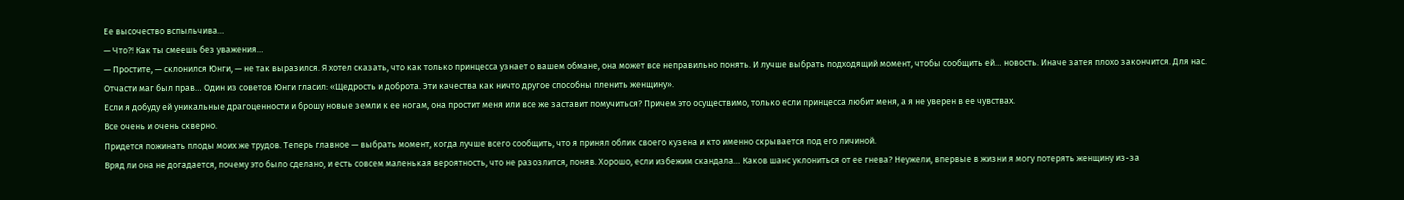Ее высочество вспыльчива…
— Что?! Как ты смеешь без уважения…
— Простите, — склонился Юнги, — не так выразился. Я хотел сказать, что как только принцесса узнает о вашем обмане, она может все неправильно понять. И лучше выбрать подходящий момент, чтобы сообщить ей… новость. Иначе затея плохо закончится. Для нас.
Отчасти маг был прав… Один из советов Юнги гласил: «Щедрость и доброта. Эти качества как ничто другое способны пленить женщину».
Если я добуду ей уникальные драгоценности и брошу новые земли к ее ногам, она простит меня или все же заставит помучиться? Причем это осуществимо, только если принцесса любит меня, а я не уверен в ее чувствах.
Все очень и очень скверно.
Придется пожинать плоды моих же трудов. Теперь главное — выбрать момент, когда лучше всего сообщить, что я принял облик своего кузена и кто именно скрывается под его личиной.
Вряд ли она не догадается, почему это было сделано, и есть совсем маленькая вероятность, что не разозлится, поняв. Хорошо, если избежим скандала… Каков шанс уклониться от ее гнева? Неужели, впервые в жизни я могу потерять женщину из-за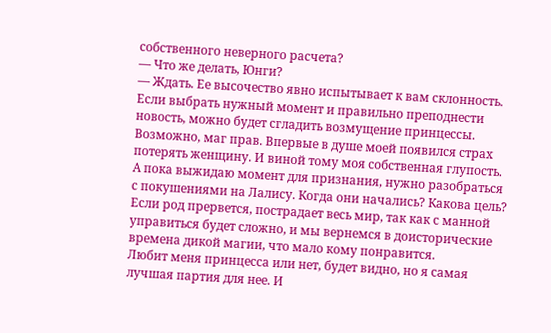собственного неверного расчета?
— Что же делать, Юнги?
— Ждать. Ее высочество явно испытывает к вам склонность. Если выбрать нужный момент и правильно преподнести новость, можно будет сгладить возмущение принцессы.
Возможно, маг прав. Впервые в душе моей появился страх потерять женщину. И виной тому моя собственная глупость.
А пока выжидаю момент для признания, нужно разобраться с покушениями на Лалису. Когда они начались? Какова цель? Если род прервется, пострадает весь мир, так как с манной управиться будет сложно, и мы вернемся в доисторические времена дикой магии, что мало кому понравится.
Любит меня принцесса или нет, будет видно, но я самая лучшая партия для нее. И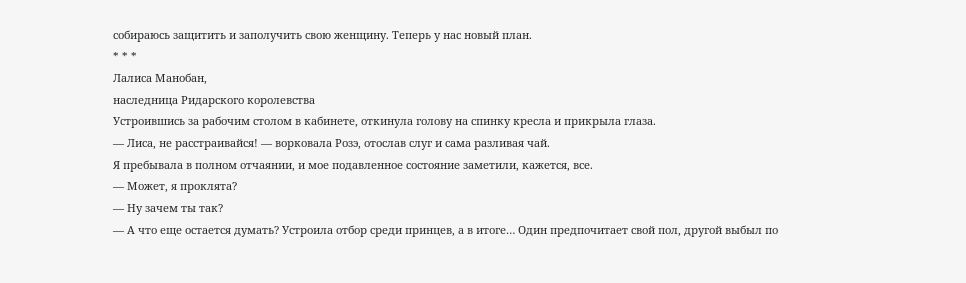собираюсь защитить и заполучить свою женщину. Теперь у нас новый план.
* * *
Лалиса Манобан,
наследница Ридарского королевства
Устроившись за рабочим столом в кабинете, откинула голову на спинку кресла и прикрыла глаза.
— Лиса, не расстраивайся! — ворковала Розэ, отослав слуг и сама разливая чай.
Я пребывала в полном отчаянии, и мое подавленное состояние заметили, кажется, все.
— Может, я проклята?
— Ну зачем ты так?
— А что еще остается думать? Устроила отбор среди принцев, а в итоге… Один предпочитает свой пол, другой выбыл по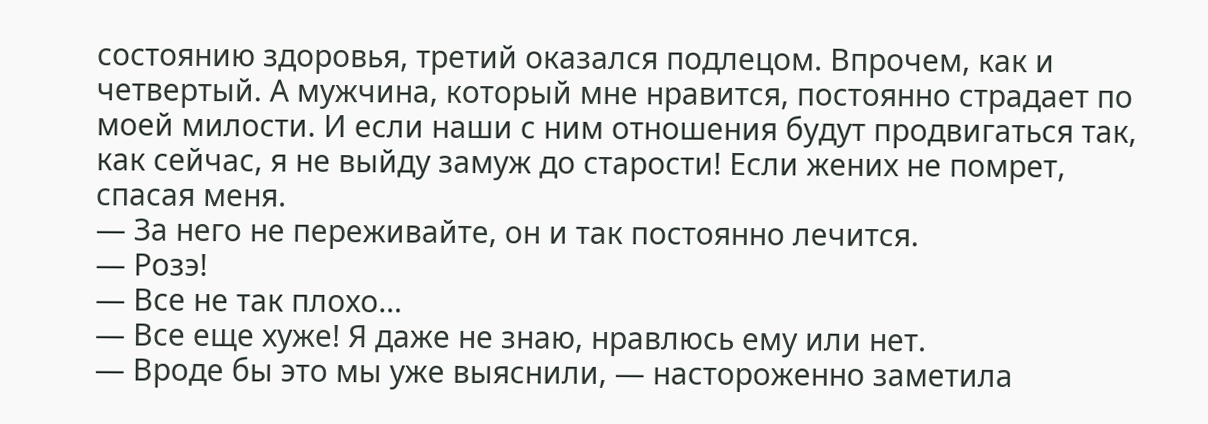состоянию здоровья, третий оказался подлецом. Впрочем, как и четвертый. А мужчина, который мне нравится, постоянно страдает по моей милости. И если наши с ним отношения будут продвигаться так, как сейчас, я не выйду замуж до старости! Если жених не помрет, спасая меня.
— За него не переживайте, он и так постоянно лечится.
— Розэ!
— Все не так плохо…
— Все еще хуже! Я даже не знаю, нравлюсь ему или нет.
— Вроде бы это мы уже выяснили, — настороженно заметила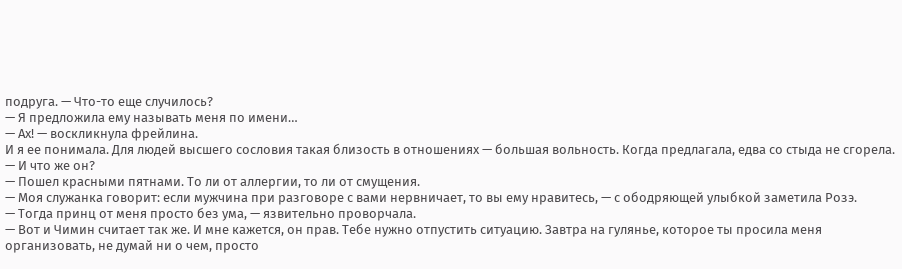подруга. — Что-то еще случилось?
— Я предложила ему называть меня по имени…
— Ах! — воскликнула фрейлина.
И я ее понимала. Для людей высшего сословия такая близость в отношениях — большая вольность. Когда предлагала, едва со стыда не сгорела.
— И что же он?
— Пошел красными пятнами. То ли от аллергии, то ли от смущения.
— Моя служанка говорит: если мужчина при разговоре с вами нервничает, то вы ему нравитесь, — с ободряющей улыбкой заметила Розэ.
— Тогда принц от меня просто без ума, — язвительно проворчала.
— Вот и Чимин считает так же. И мне кажется, он прав. Тебе нужно отпустить ситуацию. Завтра на гулянье, которое ты просила меня организовать, не думай ни о чем, просто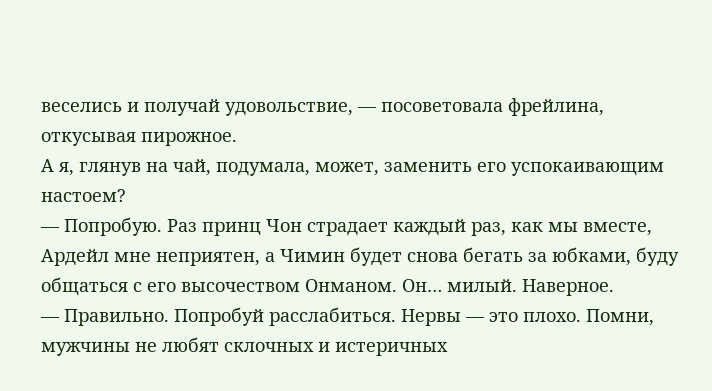веселись и получай удовольствие, — посоветовала фрейлина, откусывая пирожное.
А я, глянув на чай, подумала, может, заменить его успокаивающим настоем?
— Попробую. Раз принц Чон страдает каждый раз, как мы вместе, Ардейл мне неприятен, а Чимин будет снова бегать за юбками, буду общаться с его высочеством Онманом. Он… милый. Наверное.
— Правильно. Попробуй расслабиться. Нервы — это плохо. Помни, мужчины не любят склочных и истеричных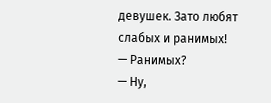девушек. Зато любят слабых и ранимых!
— Ранимых?
— Ну,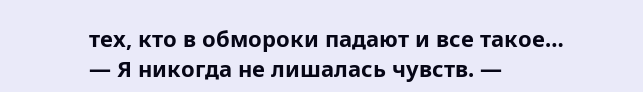тех, кто в обмороки падают и все такое…
— Я никогда не лишалась чувств. —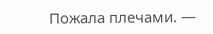Пожала плечами. —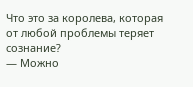Что это за королева, которая от любой проблемы теряет сознание?
— Можно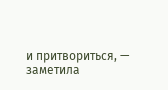и притвориться, — заметила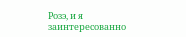Розэ, и я заинтересованно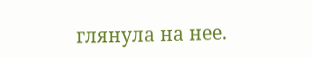глянула на нее.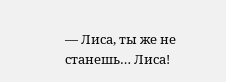— Лиса, ты же не станешь… Лиса!